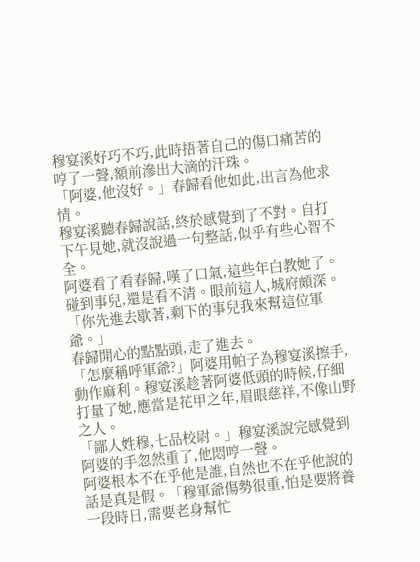穆宴溪好巧不巧,此時捂著自己的傷口痛苦的哼了一聲,額前滲出大滴的汗珠。
「阿婆,他沒好。」春歸看他如此,出言為他求情。
穆宴溪聽春歸說話,終於感覺到了不對。自打下午見她,就沒說過一句整話,似乎有些心智不全。
阿婆看了看春歸,嘆了口氣,這些年白教她了。碰到事兒,還是看不清。眼前這人,城府頗深。「你先進去歇著,剩下的事兒我來幫這位軍爺。」
春歸開心的點點頭,走了進去。
「怎麼稱呼軍爺?」阿婆用帕子為穆宴溪擦手,動作麻利。穆宴溪趁著阿婆低頭的時候,仔細打量了她,應當是花甲之年,眉眼慈祥,不像山野之人。
「鄙人姓穆,七品校尉。」穆宴溪說完感覺到阿婆的手忽然重了,他悶哼一聲。
阿婆根本不在乎他是誰,自然也不在乎他說的話是真是假。「穆軍爺傷勢很重,怕是要將養一段時日,需要老身幫忙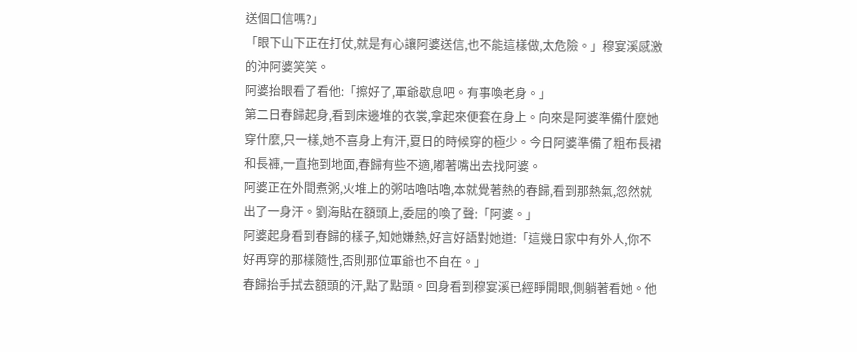送個口信嗎?」
「眼下山下正在打仗,就是有心讓阿婆送信,也不能這樣做,太危險。」穆宴溪感激的沖阿婆笑笑。
阿婆抬眼看了看他:「擦好了,軍爺歇息吧。有事喚老身。」
第二日春歸起身,看到床邊堆的衣裳,拿起來便套在身上。向來是阿婆準備什麼她穿什麼,只一樣,她不喜身上有汗,夏日的時候穿的極少。今日阿婆準備了粗布長裙和長褲,一直拖到地面,春歸有些不適,嘟著嘴出去找阿婆。
阿婆正在外間煮粥,火堆上的粥咕嚕咕嚕,本就覺著熱的春歸,看到那熱氣,忽然就出了一身汗。劉海貼在額頭上,委屈的喚了聲:「阿婆。」
阿婆起身看到春歸的樣子,知她嫌熱,好言好語對她道:「這幾日家中有外人,你不好再穿的那樣隨性,否則那位軍爺也不自在。」
春歸抬手拭去額頭的汗,點了點頭。回身看到穆宴溪已經睜開眼,側躺著看她。他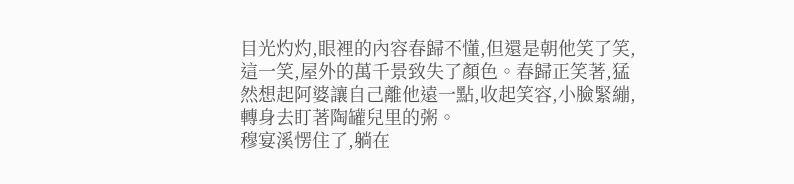目光灼灼,眼裡的內容春歸不懂,但還是朝他笑了笑,這一笑,屋外的萬千景致失了顏色。春歸正笑著,猛然想起阿婆讓自己離他遠一點,收起笑容,小臉緊繃,轉身去盯著陶罐兒里的粥。
穆宴溪愣住了,躺在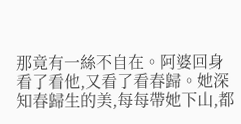那竟有一絲不自在。阿婆回身看了看他,又看了看春歸。她深知春歸生的美,每每帶她下山,都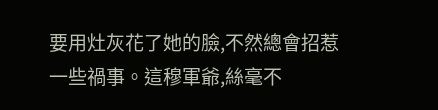要用灶灰花了她的臉,不然總會招惹一些禍事。這穆軍爺,絲毫不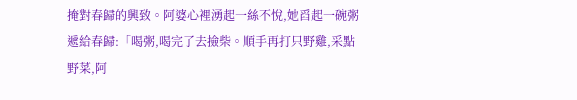掩對春歸的興致。阿婆心裡湧起一絲不悅,她舀起一碗粥遞給春歸:「喝粥,喝完了去撿柴。順手再打只野雞,采點野菜,阿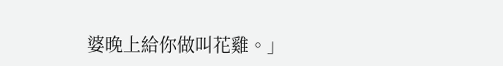婆晚上給你做叫花雞。」